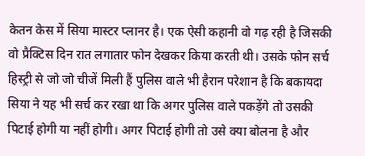केतन केस में सिया मास्टर प्लानर है। एक ऐसी कहानी वो गढ़ रही है जिसकी वो प्रैक्टिस दिन रात लगातार फोन देखकर किया करती थी। उसके फोन सर्च हिस्ट्री से जो जो चीजें मिली हैं पुलिस वाले भी हैरान परेशान है कि बकायदा सिया ने यह भी सर्च कर रखा था कि अगर पुलिस वाले पकड़ेंगे तो उसकी पिटाई होगी या नहीं होगी। अगर पिटाई होगी तो उसे क्या बोलना है और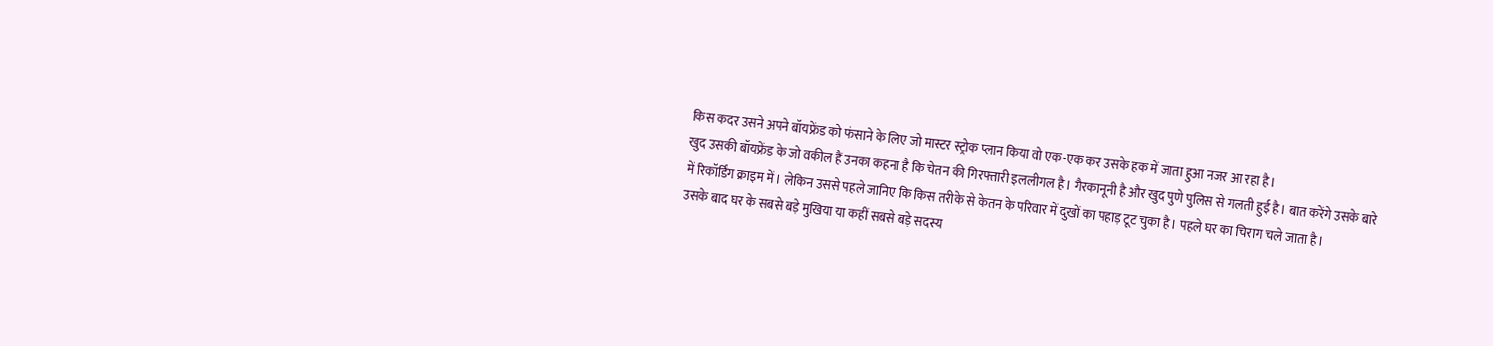किस कदर उसने अपने बॉयफ्रेंड को फंसाने के लिए जो मास्टर स्ट्रोक प्लान किया वो एक-एक कर उसके हक में जाता हुआ नजर आ रहा है।
खुद उसकी बॉयफ्रेंड के जो वकील हैं उनका कहना है कि चेतन की गिरफ्तारी इललीगल है। गैरकानूनी है और खुद पुणे पुलिस से गलती हुई है। बात करेंगे उसके बारे में रिकॉर्डिंग क्राइम में। लेकिन उससे पहले जानिए कि किस तरीके से केतन के परिवार में दुखों का पहाड़ टूट चुका है। पहले घर का चिराग चले जाता है।
उसके बाद घर के सबसे बड़े मुखिया या कहीं सबसे बड़े सदस्य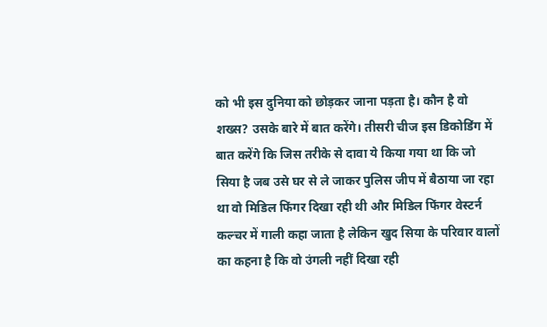को भी इस दुनिया को छोड़कर जाना पड़ता है। कौन है वो शख्स? उसके बारे में बात करेंगे। तीसरी चीज इस डिकोडिंग में बात करेंगे कि जिस तरीके से दावा ये किया गया था कि जो सिया है जब उसे घर से ले जाकर पुलिस जीप में बैठाया जा रहा था वो मिडिल फिंगर दिखा रही थी और मिडिल फिंगर वेस्टर्न कल्चर में गाली कहा जाता है लेकिन खुद सिया के परिवार वालों का कहना है कि वो उंगली नहीं दिखा रही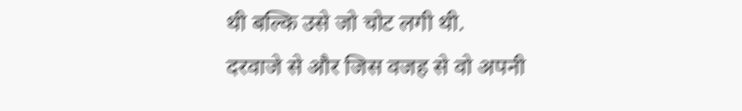थी बल्कि उसे जो चोट लगी थी.
दरवाजे से और जिस वजह से वो अपनी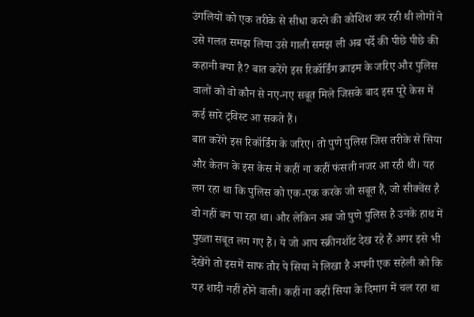उंगलियों को एक तरीके से सीधा करने की कोशिश कर रही थी लोगों ने उसे गलत समझ लिया उसे गाली समझ ली अब पर्दे की पीछे पीछे की कहानी क्या है? बात करेंगे इस रिकॉर्डिंग क्राइम के जरिए और पुलिस वालों को वो कौन से नए-नए सबूत मिले जिसके बाद इस पूरे केस में कई सारे ट्विस्ट आ सकते हैं।
बात करेंगे इस रिकॉर्डिंग के जरिए। तो पुणे पुलिस जिस तरीके से सिया और केतन के इस केस में कहीं ना कहीं फंसती नजर आ रही थी। यह लग रहा था कि पुलिस को एक-एक करके जो सबूत हैं, जो सीक्वेंस है वो नहीं बन पा रहा था। और लेकिन अब जो पुणे पुलिस है उनके हाथ में पुख्ता सबूत लग गए हैं। ये जो आप स्क्रीनशॉट देख रहे हैं अगर इसे भी देखेंगे तो इसमें साफ तौर पे सिया ने लिखा है अपनी एक सहेली को कि यह शादी नहीं होने वाली। कहीं ना कहीं सिया के दिमाग में चल रहा था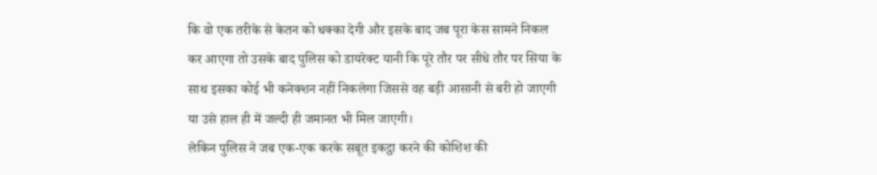कि वो एक तरीके से केतन को धक्का देगी और इसके बाद जब पूरा केस सामने निकल कर आएगा तो उसके बाद पुलिस को डायरेक्ट यानी कि पूरे तौर पर सीधे तौर पर सिया के साथ इसका कोई भी कनेक्शन नहीं निकलेगा जिससे वह बड़ी आसानी से बरी हो जाएगी या उसे हाल ही में जल्दी ही जमानत भी मिल जाएगी।
लेकिन पुलिस ने जब एक-एक करके सबूत इकट्ठा करने की कोशिश की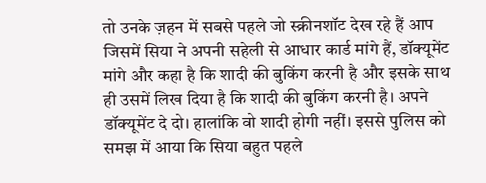तो उनके ज़हन में सबसे पहले जो स्क्रीनशॉट देख रहे हैं आप जिसमें सिया ने अपनी सहेली से आधार कार्ड मांगे हैं, डॉक्यूमेंट मांगे और कहा है कि शादी की बुकिंग करनी है और इसके साथ ही उसमें लिख दिया है कि शादी की बुकिंग करनी है। अपने डॉक्यूमेंट दे दो। हालांकि वो शादी होगी नहीं। इससे पुलिस को समझ में आया कि सिया बहुत पहले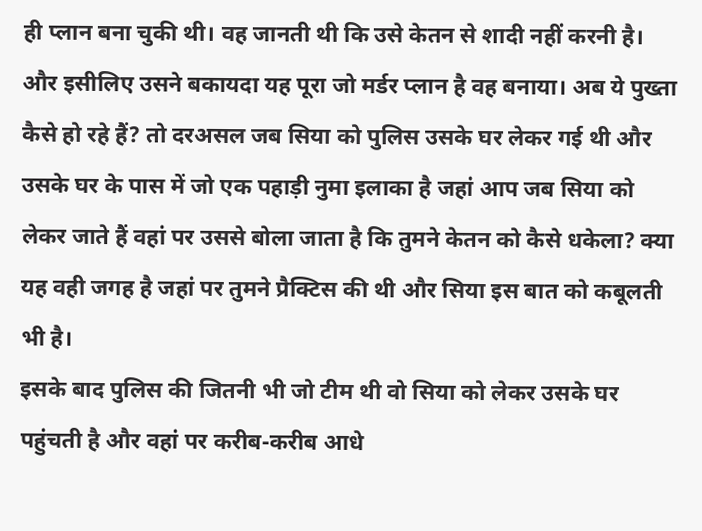ही प्लान बना चुकी थी। वह जानती थी कि उसे केतन से शादी नहीं करनी है।
और इसीलिए उसने बकायदा यह पूरा जो मर्डर प्लान है वह बनाया। अब ये पुख्ता कैसे हो रहे हैं? तो दरअसल जब सिया को पुलिस उसके घर लेकर गई थी और उसके घर के पास में जो एक पहाड़ी नुमा इलाका है जहां आप जब सिया को लेकर जाते हैं वहां पर उससे बोला जाता है कि तुमने केतन को कैसे धकेला? क्या यह वही जगह है जहां पर तुमने प्रैक्टिस की थी और सिया इस बात को कबूलती भी है।
इसके बाद पुलिस की जितनी भी जो टीम थी वो सिया को लेकर उसके घर पहुंचती है और वहां पर करीब-करीब आधे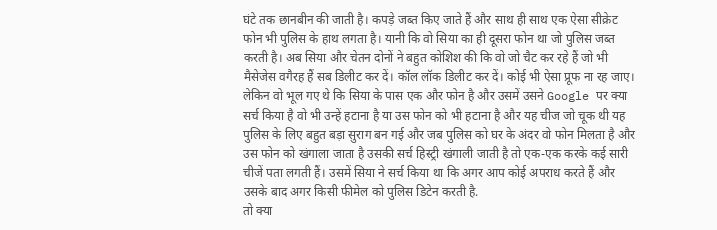घंटे तक छानबीन की जाती है। कपड़े जब्त किए जाते हैं और साथ ही साथ एक ऐसा सीक्रेट फोन भी पुलिस के हाथ लगता है। यानी कि वो सिया का ही दूसरा फोन था जो पुलिस जब्त करती है। अब सिया और चेतन दोनों ने बहुत कोशिश की कि वो जो चैट कर रहे हैं जो भी मैसेजेस वगैरह हैं सब डिलीट कर दें। कॉल लॉक डिलीट कर दें। कोई भी ऐसा प्रूफ ना रह जाए।
लेकिन वो भूल गए थे कि सिया के पास एक और फोन है और उसमें उसने Google पर क्या सर्च किया है वो भी उन्हें हटाना है या उस फोन को भी हटाना है और यह चीज जो चूक थी यह पुलिस के लिए बहुत बड़ा सुराग बन गई और जब पुलिस को घर के अंदर वो फोन मिलता है और उस फोन को खंगाला जाता है उसकी सर्च हिस्ट्री खंगाली जाती है तो एक-एक करके कई सारी चीजें पता लगती हैं। उसमें सिया ने सर्च किया था कि अगर आप कोई अपराध करते हैं और उसके बाद अगर किसी फीमेल को पुलिस डिटेन करती है.
तो क्या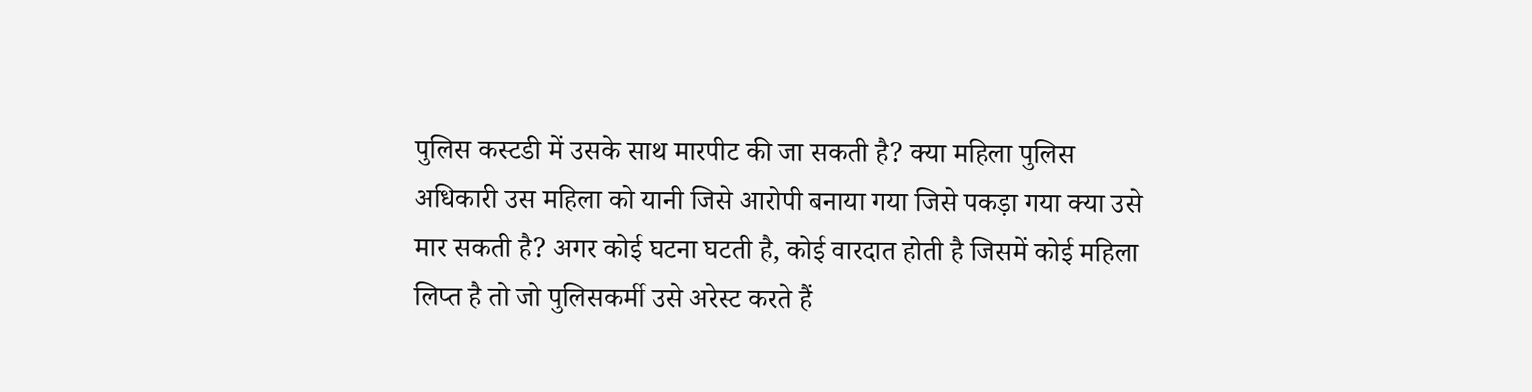पुलिस कस्टडी में उसके साथ मारपीट की जा सकती है? क्या महिला पुलिस अधिकारी उस महिला को यानी जिसे आरोपी बनाया गया जिसे पकड़ा गया क्या उसे मार सकती है? अगर कोई घटना घटती है, कोई वारदात होती है जिसमें कोई महिला लिप्त है तो जो पुलिसकर्मी उसे अरेस्ट करते हैं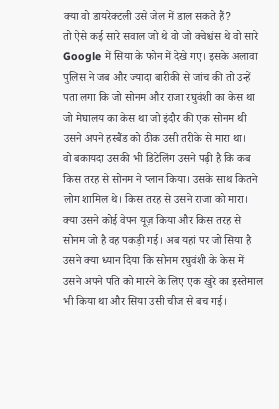क्या वो डायरेक्टली उसे जेल में डाल सकते हैं?
तो ऐसे कई सारे सवाल जो थे वो जो क्वेश्चंस थे वो सारे Google में सिया के फोन में देखे गए। इसके अलावा पुलिस ने जब और ज्यादा बारीकी से जांच की तो उन्हें पता लगा कि जो सोनम और राजा रघुवंशी का केस था जो मेघालय का केस था जो इंदौर की एक सोनम थी उसने अपने हस्बैंड को ठीक उसी तरीके से मारा था।
वो बकायदा उसकी भी डिटेलिंग उसने पढ़ी है कि कब किस तरह से सोनम ने प्लान किया। उसके साथ कितने लोग शामिल थे। किस तरह से उसने राजा को मारा। क्या उसने कोई वेपन यूज़ किया और किस तरह से सोनम जो है वह पकड़ी गई। अब यहां पर जो सिया है उसने क्या ध्यान दिया कि सोनम रघुवंशी के केस में उसने अपने पति को मारने के लिए एक खुरे का इस्तेमाल भी किया था और सिया उसी चीज से बच गई।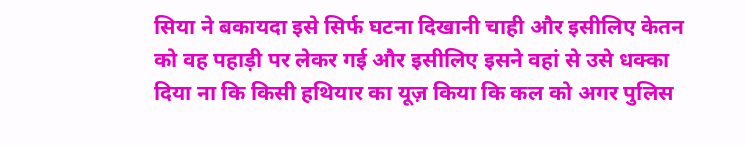सिया ने बकायदा इसे सिर्फ घटना दिखानी चाही और इसीलिए केतन को वह पहाड़ी पर लेकर गई और इसीलिए इसने वहां से उसे धक्का दिया ना कि किसी हथियार का यूज़ किया कि कल को अगर पुलिस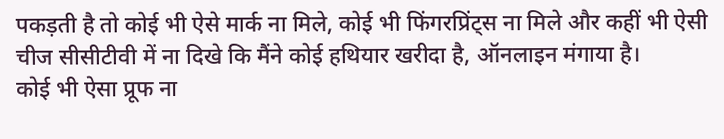पकड़ती है तो कोई भी ऐसे मार्क ना मिले, कोई भी फिंगरप्रिंट्स ना मिले और कहीं भी ऐसी चीज सीसीटीवी में ना दिखे कि मैंने कोई हथियार खरीदा है, ऑनलाइन मंगाया है।
कोई भी ऐसा प्रूफ ना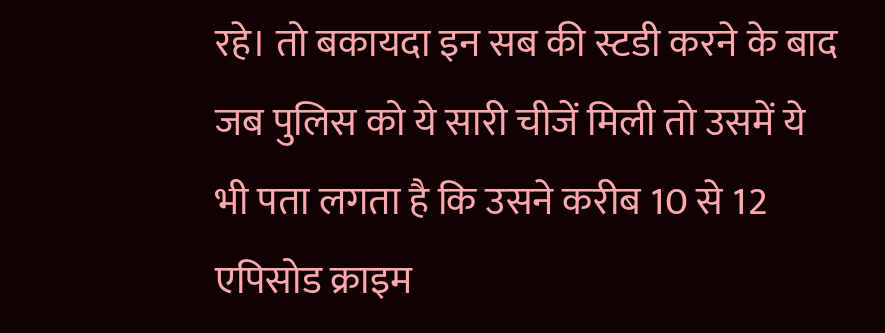रहे। तो बकायदा इन सब की स्टडी करने के बाद जब पुलिस को ये सारी चीजें मिली तो उसमें ये भी पता लगता है कि उसने करीब 10 से 12 एपिसोड क्राइम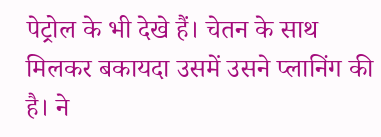पेट्रोल के भी देखे हैं। चेतन के साथ मिलकर बकायदा उसमें उसने प्लानिंग की है। ने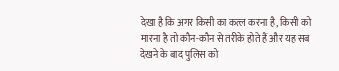देखा है कि अगर किसी का कत्ल करना है, किसी को मारना है तो कौन-कौन से तरीके होते हैं और यह सब देखने के बाद पुलिस को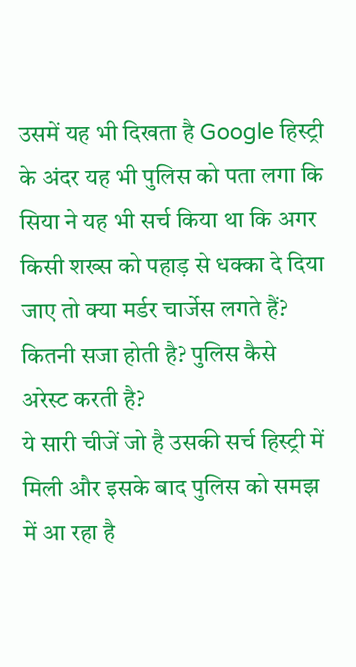उसमें यह भी दिखता है Google हिस्ट्री के अंदर यह भी पुलिस को पता लगा कि सिया ने यह भी सर्च किया था कि अगर किसी शख्स को पहाड़ से धक्का दे दिया जाए तो क्या मर्डर चार्जेस लगते हैं? कितनी सजा होती है? पुलिस कैसे अरेस्ट करती है?
ये सारी चीजें जो है उसकी सर्च हिस्ट्री में मिली और इसके बाद पुलिस को समझ में आ रहा है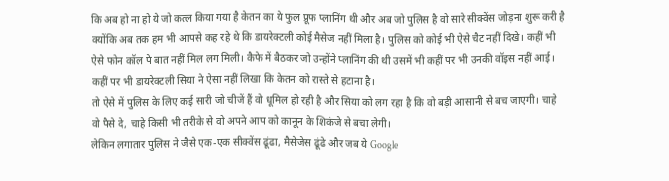कि अब हो ना हो ये जो कत्ल किया गया है केतन का ये फुल प्रूफ प्लानिंग थी और अब जो पुलिस है वो सारे सीक्वेंस जोड़ना शुरू करी है क्योंकि अब तक हम भी आपसे कह रहे थे कि डायरेक्टली कोई मैसेज नहीं मिला है। पुलिस को कोई भी ऐसे चैट नहीं दिखे। कहीं भी ऐसे फोन कॉल पे बात नहीं मिल लग मिली। कैफे में बैठकर जो उन्होंने प्लानिंग की थी उसमें भी कहीं पर भी उनकी वॉइस नहीं आई। कहीं पर भी डायरेक्टली सिया ने ऐसा नहीं लिखा कि केतन को रास्ते से हटाना है।
तो ऐसे में पुलिस के लिए कई सारी जो चीजें हैं वो धूमिल हो रही है और सिया को लग रहा है कि वो बड़ी आसानी से बच जाएगी। चाहे वो पैसे दे, चाहे किसी भी तरीके से वो अपने आप को कानून के शिकंजे से बचा लेगी।
लेकिन लगातार पुलिस ने जैसे एक-एक सीक्वेंस ढूंढा, मैसेजेस ढूंढे और जब ये Google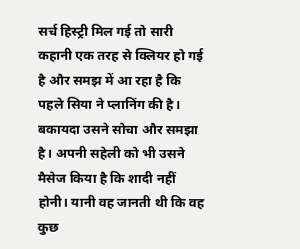सर्च हिस्ट्री मिल गई तो सारी कहानी एक तरह से क्लियर हो गई है और समझ में आ रहा है कि पहले सिया ने प्लानिंग की है। बकायदा उसने सोचा और समझा है। अपनी सहेली को भी उसने मैसेज किया है कि शादी नहीं होनी। यानी वह जानती थी कि वह कुछ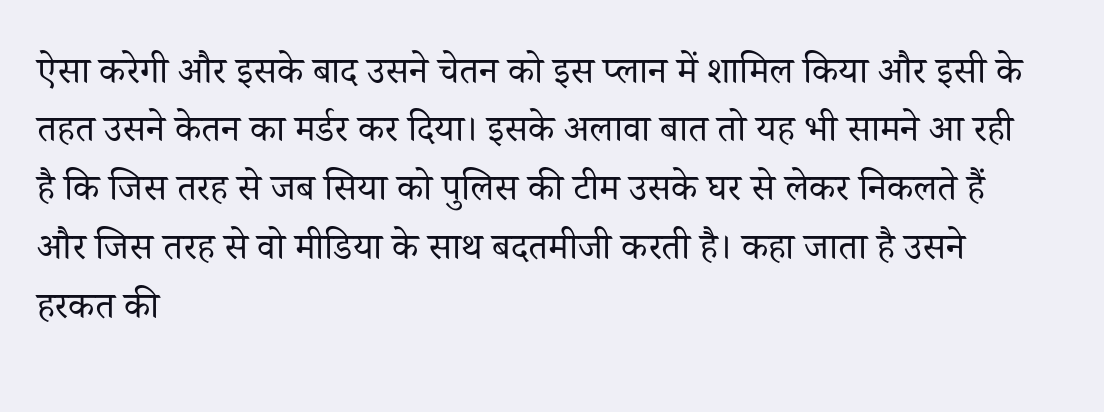ऐसा करेगी और इसके बाद उसने चेतन को इस प्लान में शामिल किया और इसी के तहत उसने केतन का मर्डर कर दिया। इसके अलावा बात तो यह भी सामने आ रही है कि जिस तरह से जब सिया को पुलिस की टीम उसके घर से लेकर निकलते हैं और जिस तरह से वो मीडिया के साथ बदतमीजी करती है। कहा जाता है उसने हरकत की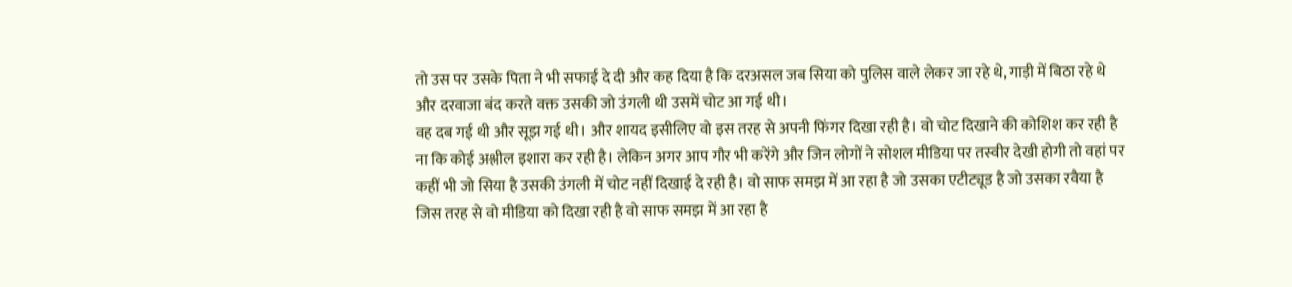तो उस पर उसके पिता ने भी सफाई दे दी और कह दिया है कि दरअसल जब सिया को पुलिस वाले लेकर जा रहे थे, गाड़ी में बिठा रहे थे और दरवाजा बंद करते वक्त उसकी जो उंगली थी उसमें चोट आ गई थी।
वह दब गई थी और सूझ गई थी। और शायद इसीलिए वो इस तरह से अपनी फिंगर दिखा रही है। वो चोट दिखाने की कोशिश कर रही है ना कि कोई अश्लील इशारा कर रही है। लेकिन अगर आप गौर भी करेंगे और जिन लोगों ने सोशल मीडिया पर तस्वीर देखी होगी तो वहां पर कहीं भी जो सिया है उसकी उंगली में चोट नहीं दिखाई दे रही है। वो साफ समझ में आ रहा है जो उसका एटीट्यूड है जो उसका रवैया है जिस तरह से वो मीडिया को दिखा रही है वो साफ समझ में आ रहा है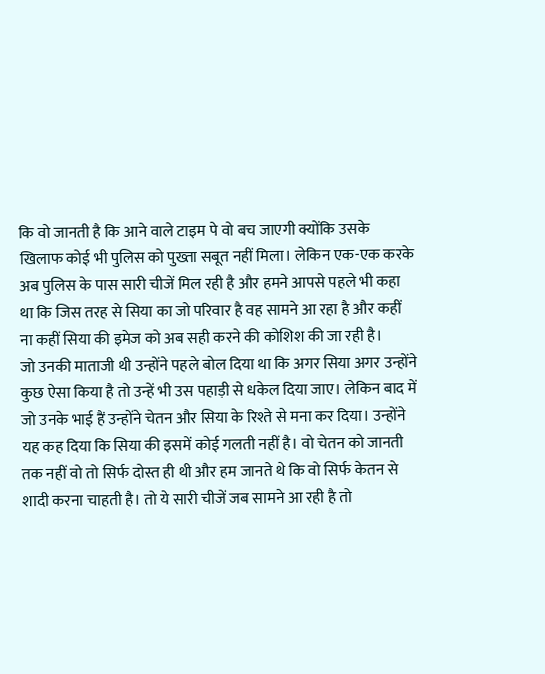कि वो जानती है कि आने वाले टाइम पे वो बच जाएगी क्योंकि उसके खिलाफ कोई भी पुलिस को पुख्ता सबूत नहीं मिला। लेकिन एक-एक करके अब पुलिस के पास सारी चीजें मिल रही है और हमने आपसे पहले भी कहा था कि जिस तरह से सिया का जो परिवार है वह सामने आ रहा है और कहीं ना कहीं सिया की इमेज को अब सही करने की कोशिश की जा रही है।
जो उनकी माताजी थी उन्होंने पहले बोल दिया था कि अगर सिया अगर उन्होंने कुछ ऐसा किया है तो उन्हें भी उस पहाड़ी से धकेल दिया जाए। लेकिन बाद में जो उनके भाई हैं उन्होंने चेतन और सिया के रिश्ते से मना कर दिया। उन्होंने यह कह दिया कि सिया की इसमें कोई गलती नहीं है। वो चेतन को जानती तक नहीं वो तो सिर्फ दोस्त ही थी और हम जानते थे कि वो सिर्फ केतन से शादी करना चाहती है। तो ये सारी चीजें जब सामने आ रही है तो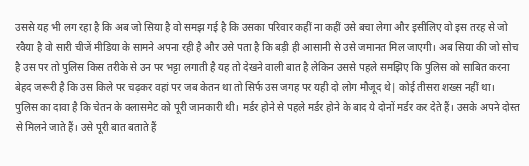उससे यह भी लग रहा है कि अब जो सिया है वो समझ गई है कि उसका परिवार कहीं ना कहीं उसे बचा लेगा और इसीलिए वो इस तरह से जो रवैया है वो सारी चीजें मीडिया के सामने अपना रही है और उसे पता है कि बड़ी ही आसानी से उसे जमानत मिल जाएगी। अब सिया की जो सोच है उस पर तो पुलिस किस तरीके से उन पर भट्टा लगाती है यह तो देखने वाली बात है लेकिन उससे पहले समझिए कि पुलिस को साबित करना बेहद जरूरी है कि उस किले पर चढ़कर वहां पर जब केतन था तो सिर्फ उस जगह पर यही दो लोग मौजूद थे| कोई तीसरा शख्स नहीं था।
पुलिस का दावा है कि चेतन के क्लासमेट को पूरी जानकारी थी। मर्डर होने से पहले मर्डर होने के बाद ये दोनों मर्डर कर देते हैं। उसके अपने दोस्त से मिलने जाते हैं। उसे पूरी बात बताते हैं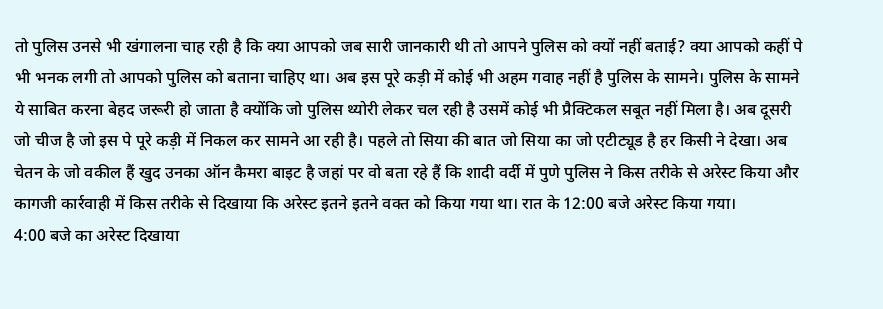तो पुलिस उनसे भी खंगालना चाह रही है कि क्या आपको जब सारी जानकारी थी तो आपने पुलिस को क्यों नहीं बताई? क्या आपको कहीं पे भी भनक लगी तो आपको पुलिस को बताना चाहिए था। अब इस पूरे कड़ी में कोई भी अहम गवाह नहीं है पुलिस के सामने। पुलिस के सामने ये साबित करना बेहद जरूरी हो जाता है क्योंकि जो पुलिस थ्योरी लेकर चल रही है उसमें कोई भी प्रैक्टिकल सबूत नहीं मिला है। अब दूसरी जो चीज है जो इस पे पूरे कड़ी में निकल कर सामने आ रही है। पहले तो सिया की बात जो सिया का जो एटीट्यूड है हर किसी ने देखा। अब चेतन के जो वकील हैं खुद उनका ऑन कैमरा बाइट है जहां पर वो बता रहे हैं कि शादी वर्दी में पुणे पुलिस ने किस तरीके से अरेस्ट किया और कागजी कार्रवाही में किस तरीके से दिखाया कि अरेस्ट इतने इतने वक्त को किया गया था। रात के 12:00 बजे अरेस्ट किया गया।
4:00 बजे का अरेस्ट दिखाया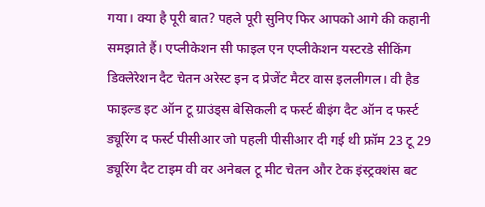गया। क्या है पूरी बात? पहले पूरी सुनिए फिर आपको आगे की कहानी समझाते हैं। एप्लीकेशन सी फाइल एन एप्लीकेशन यस्टरडे सीकिंग डिक्लेरेशन दैट चेतन अरेस्ट इन द प्रेजेंट मैटर वास इललीगल। वी हैड फाइल्ड इट ऑन टू ग्राउंड्स बेसिकली द फर्स्ट बीइंग दैट ऑन द फर्स्ट ड्यूरिंग द फर्स्ट पीसीआर जो पहली पीसीआर दी गई थी फ्रॉम 23 टू 29 ड्यूरिंग दैट टाइम वी वर अनेबल टू मीट चेतन और टेक इंस्ट्रक्शंस बट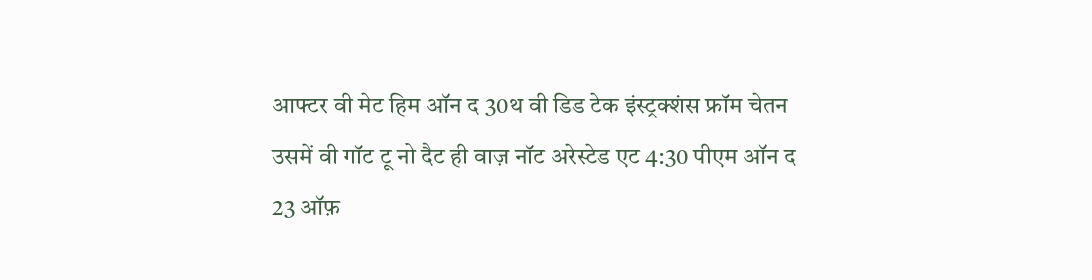आफ्टर वी मेट हिम ऑन द 30थ वी डिड टेक इंस्ट्रक्शंस फ्रॉम चेतन उसमें वी गॉट टू नो दैट ही वाज़ नॉट अरेस्टेड एट 4:30 पीएम ऑन द 23 ऑफ़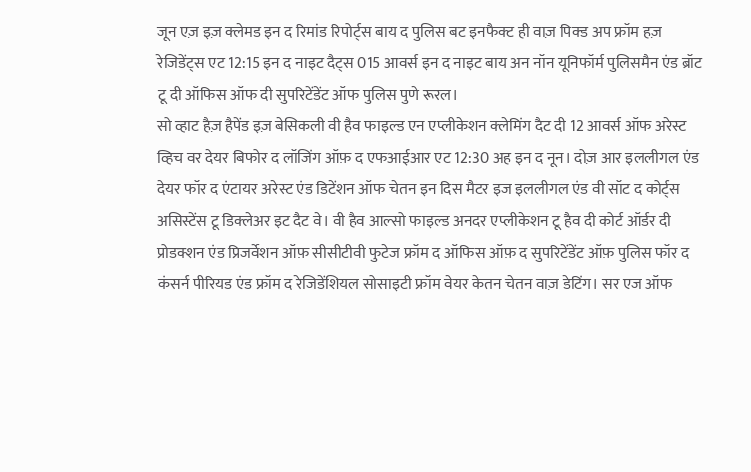जून एज़ इज़ क्लेमड इन द रिमांड रिपोर्ट्स बाय द पुलिस बट इनफैक्ट ही वाज़ पिक्ड अप फ्रॉम हज़ रेजिडेंट्स एट 12:15 इन द नाइट दैट्स 015 आवर्स इन द नाइट बाय अन नॉन यूनिफॉर्म पुलिसमैन एंड ब्रॉट टू दी ऑफिस ऑफ दी सुपरिटेंडेंट ऑफ पुलिस पुणे रूरल।
सो व्हाट हैज़ हैपेंड इज़ बेसिकली वी हैव फाइल्ड एन एप्लीकेशन क्लेमिंग दैट दी 12 आवर्स ऑफ अरेस्ट व्हिच वर देयर बिफोर द लॉजिंग ऑफ़ द एफआईआर एट 12:30 अह इन द नून। दोज़ आर इललीगल एंड देयर फॉर द एंटायर अरेस्ट एंड डिटेंशन ऑफ चेतन इन दिस मैटर इज इललीगल एंड वी सॉट द कोर्ट्स असिस्टेंस टू डिक्लेअर इट दैट वे। वी हैव आल्सो फाइल्ड अनदर एप्लीकेशन टू हैव दी कोर्ट ऑर्डर दी प्रोडक्शन एंड प्रिजर्वेशन ऑफ़ सीसीटीवी फुटेज फ्रॉम द ऑफिस ऑफ़ द सुपरिटेंडेंट ऑफ़ पुलिस फॉर द कंसर्न पीरियड एंड फ्रॉम द रेजिडेंशियल सोसाइटी फ्रॉम वेयर केतन चेतन वाज़ डेटिंग। सर एज ऑफ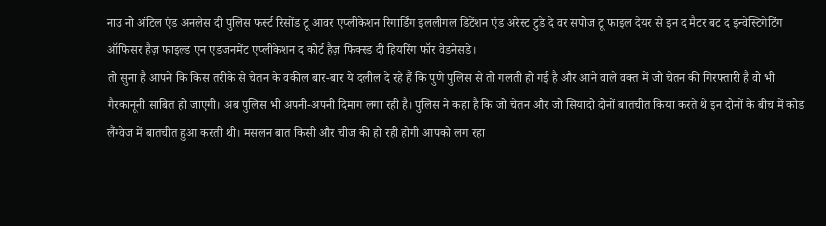नाउ नो अंटिल एंड अनलेस दी पुलिस फर्स्ट रिसोंड टू आवर एप्लीकेशन रिगार्डिंग इललीगल डिटेंशन एंड अरेस्ट टुडे दे वर सपोज टू फाइल देयर से इन द मैटर बट द इन्वेस्टिगेटिंग ऑफिसर हैज़ फाइल्ड एन एडजनमेंट एप्लीकेशन द कोर्ट हैज़ फिक्स्ड दी हियरिंग फॉर वेडनेसडे।
तो सुना है आपने कि किस तरीके से चेतन के वकील बार-बार ये दलील दे रहे हैं कि पुणे पुलिस से तो गलती हो गई है और आने वाले वक्त में जो चेतन की गिरफ्तारी है वो भी गैरकानूनी साबित हो जाएगी। अब पुलिस भी अपनी-अपनी दिमाग लगा रही है। पुलिस ने कहा है कि जो चेतन और जो सियादो दोनों बातचीत किया करते थे इन दोनों के बीच में कोड लैंग्वेज में बातचीत हुआ करती थी। मसलन बात किसी और चीज की हो रही होगी आपको लग रहा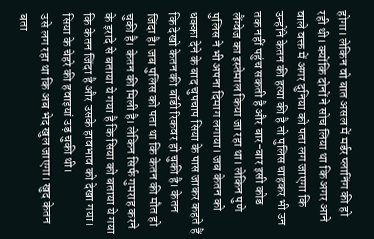होगा। लेकिन वो बात असल में मर्डर प्लानिंग की हो रही थी। क्योंकि दोनों ने सोच लिया था कि अगर आने वाले वक्त में अगर दुनिया को पता लग जाएगा कि उन्होंने केतन की हत्या की है तो पुलिस चाहकर भी उन तक नहीं पहुंच सकती है और बार-बार इसी कोड लैंग्वेज का इस्तेमाल किया जा रहा था। लेकिन पुणे पुलिस ने भी अपना दिमाग लगाया। जब केतन को धक्का देने के बाद चुपचाप सिया के पास जाकर कहते हैं कि देखो केतन की बॉडी रिकवर हो चुकी है। केतन जिंदा है। जब पुलिस को पता था कि केतन की मौत हो चुकी है। केतन की मिली है। लेकिन सिर्फ गुमराह करने के इरादे से बताया ये गया है कि सिया को बताया ये गया कि केतन जिंदा है और उसके हावभाव को देखा गया। सिया के चेहरे की हवाइयां उड़ चुकी थी।
उसे लग रहा था कि अब भेद खुल जाएगा। खुद केतन बता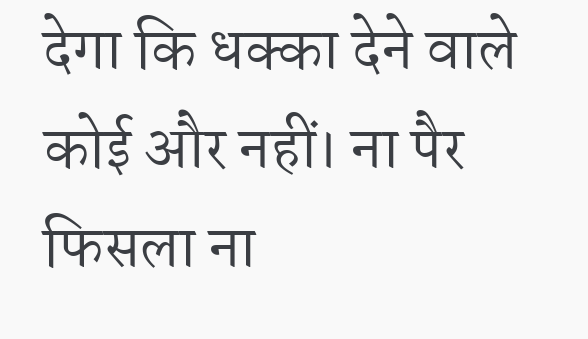देगा कि धक्का देने वाले कोई और नहीं। ना पैर फिसला ना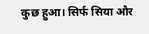कुछ हुआ। सिर्फ सिया और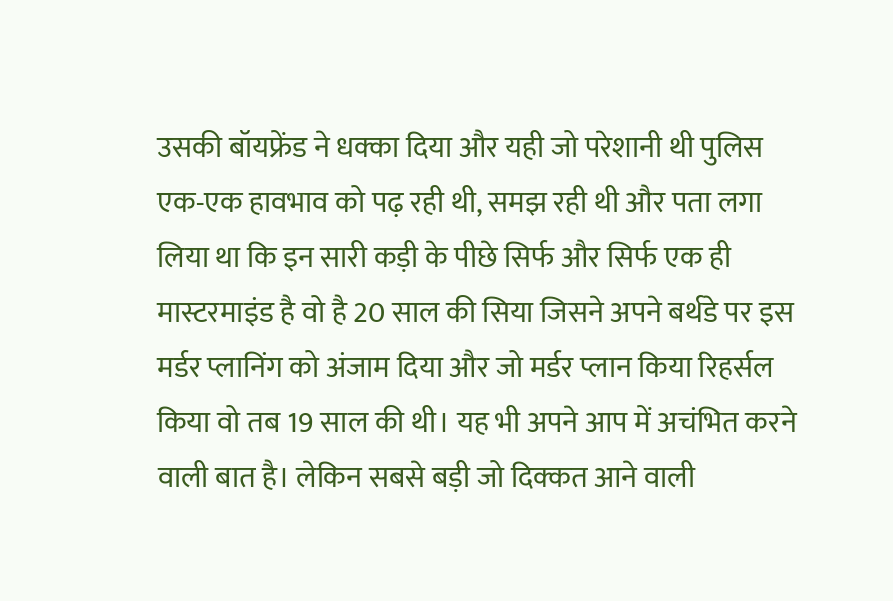उसकी बॉयफ्रेंड ने धक्का दिया और यही जो परेशानी थी पुलिस एक-एक हावभाव को पढ़ रही थी, समझ रही थी और पता लगा लिया था कि इन सारी कड़ी के पीछे सिर्फ और सिर्फ एक ही मास्टरमाइंड है वो है 20 साल की सिया जिसने अपने बर्थडे पर इस मर्डर प्लानिंग को अंजाम दिया और जो मर्डर प्लान किया रिहर्सल किया वो तब 19 साल की थी। यह भी अपने आप में अचंभित करने वाली बात है। लेकिन सबसे बड़ी जो दिक्कत आने वाली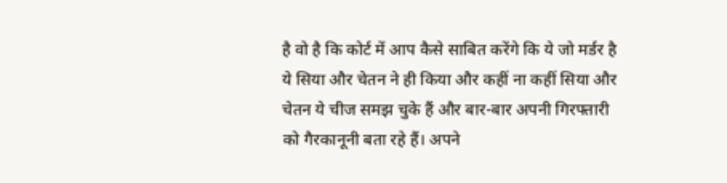है वो है कि कोर्ट में आप कैसे साबित करेंगे कि ये जो मर्डर है ये सिया और चेतन ने ही किया और कहीं ना कहीं सिया और चेतन ये चीज समझ चुके हैं और बार-बार अपनी गिरफ्तारी को गैरकानूनी बता रहे हैं। अपने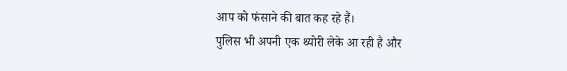आप को फंसाने की बात कह रहे हैं।
पुलिस भी अपनी एक थ्योरी लेके आ रही है और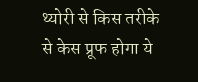थ्योरी से किस तरीके से केस प्रूफ होगा ये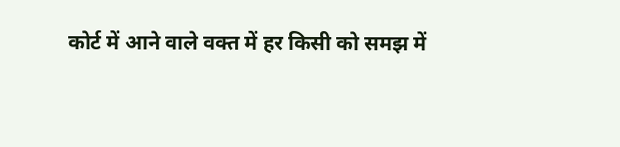कोर्ट में आने वाले वक्त में हर किसी को समझ में